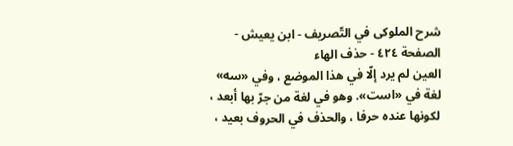شرح الملوكى في التّصريف - ابن يعيش - الصفحة ٤٢٤ - حذف الهاء
العين لم يرد إلّا في هذا الموضع ، وفي «سه» لغة في «است». وهو في لغة من جرّ بها أبعد ، لكونها عنده حرفا ، والحذف في الحروف بعيد ،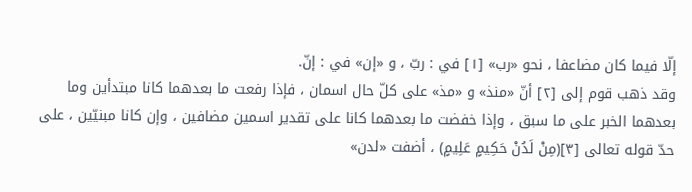إلّا فيما كان مضاعفا ، نحو «رب» [١] في : ربّ ، و «إن» في : إنّ.
وقد ذهب قوم إلى [٢] أنّ «منذ» و «مذ» على كلّ حال اسمان ، فإذا رفعت ما بعدهما كانا مبتدأين وما بعدهما الخبر على ما سبق ، وإذا خفضت ما بعدهما كانا على تقدير اسمين مضافين ، وإن كانا مبنيّين ، على حدّ قوله تعالى [٣](مِنْ لَدُنْ حَكِيمٍ عَلِيمٍ) ، أضفت «لدن»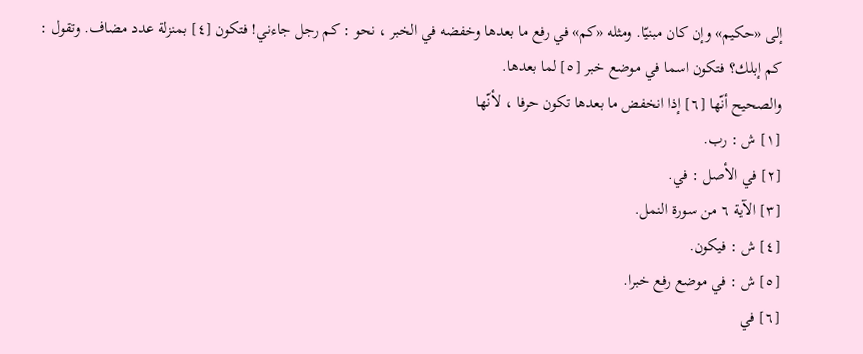إلى «حكيم» وإن كان مبنيّا. ومثله «كم» في رفع ما بعدها وخفضه في الخبر ، نحو : كم رجل جاءني! فتكون [٤] بمنزلة عدد مضاف. وتقول : كم إبلك؟ فتكون اسما في موضع خبر [٥] لما بعدها.
والصحيح أنّها [٦] إذا انخفض ما بعدها تكون حرفا ، لأنّها
[١] ش : رب.
[٢] في الأصل : في.
[٣] الآية ٦ من سورة النمل.
[٤] ش : فيكون.
[٥] ش : في موضع رفع خبرا.
[٦] في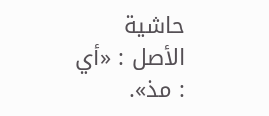حاشية الأصل : «أي : مذ».